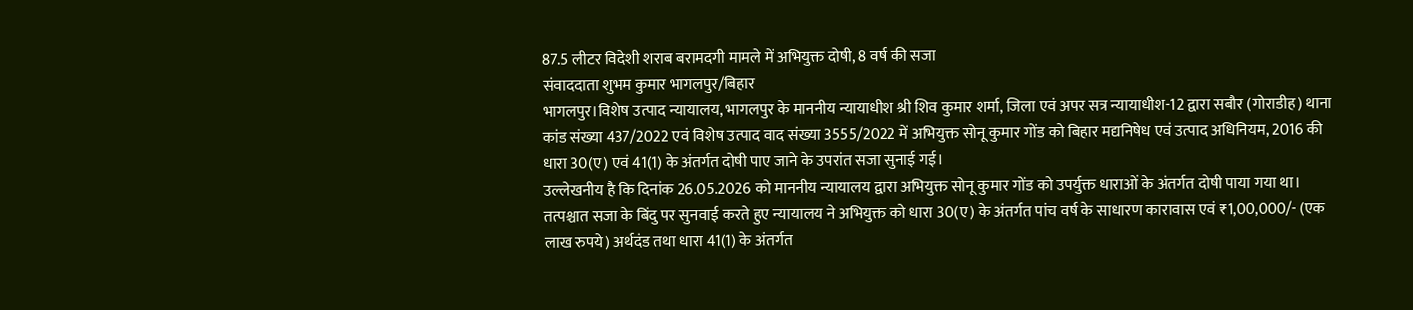87.5 लीटर विदेशी शराब बरामदगी मामले में अभियुक्त दोषी, 8 वर्ष की सजा
संवाददाता शुभम कुमार भागलपुर/बिहार
भागलपुर।विशेष उत्पाद न्यायालय, भागलपुर के माननीय न्यायाधीश श्री शिव कुमार शर्मा, जिला एवं अपर सत्र न्यायाधीश-12 द्वारा सबौर (गोराडीह) थाना कांड संख्या 437/2022 एवं विशेष उत्पाद वाद संख्या 3555/2022 में अभियुक्त सोनू कुमार गोंड को बिहार मद्यनिषेध एवं उत्पाद अधिनियम, 2016 की धारा 30(ए) एवं 41(1) के अंतर्गत दोषी पाए जाने के उपरांत सजा सुनाई गई।
उल्लेखनीय है कि दिनांक 26.05.2026 को माननीय न्यायालय द्वारा अभियुक्त सोनू कुमार गोंड को उपर्युक्त धाराओं के अंतर्गत दोषी पाया गया था। तत्पश्चात सजा के बिंदु पर सुनवाई करते हुए न्यायालय ने अभियुक्त को धारा 30(ए) के अंतर्गत पांच वर्ष के साधारण कारावास एवं ₹1,00,000/- (एक लाख रुपये) अर्थदंड तथा धारा 41(1) के अंतर्गत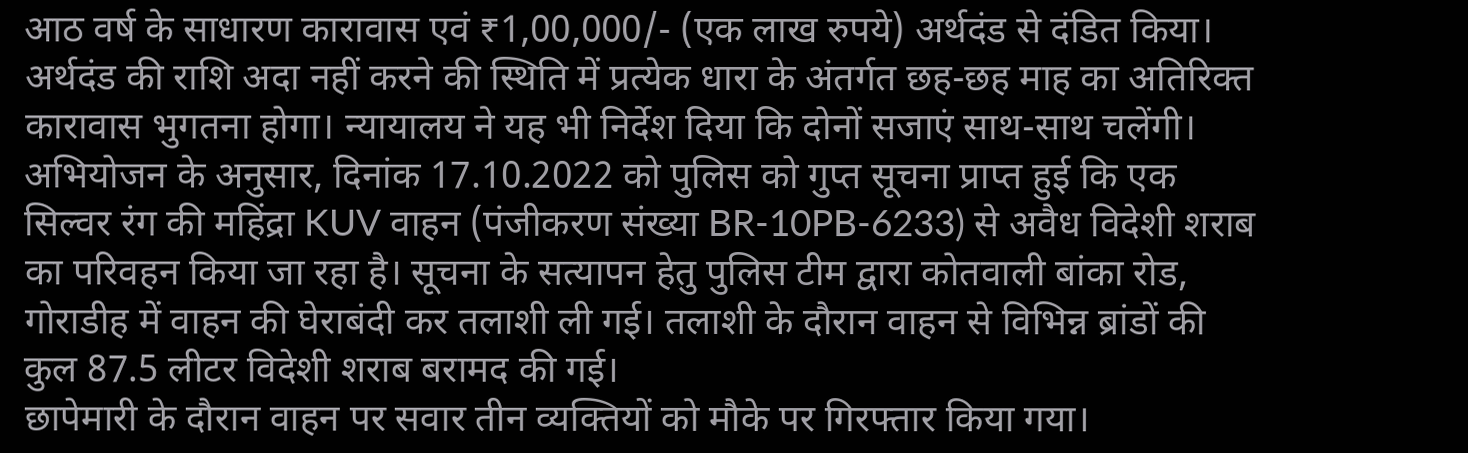आठ वर्ष के साधारण कारावास एवं ₹1,00,000/- (एक लाख रुपये) अर्थदंड से दंडित किया।
अर्थदंड की राशि अदा नहीं करने की स्थिति में प्रत्येक धारा के अंतर्गत छह-छह माह का अतिरिक्त कारावास भुगतना होगा। न्यायालय ने यह भी निर्देश दिया कि दोनों सजाएं साथ-साथ चलेंगी।
अभियोजन के अनुसार, दिनांक 17.10.2022 को पुलिस को गुप्त सूचना प्राप्त हुई कि एक सिल्वर रंग की महिंद्रा KUV वाहन (पंजीकरण संख्या BR-10PB-6233) से अवैध विदेशी शराब का परिवहन किया जा रहा है। सूचना के सत्यापन हेतु पुलिस टीम द्वारा कोतवाली बांका रोड, गोराडीह में वाहन की घेराबंदी कर तलाशी ली गई। तलाशी के दौरान वाहन से विभिन्न ब्रांडों की कुल 87.5 लीटर विदेशी शराब बरामद की गई।
छापेमारी के दौरान वाहन पर सवार तीन व्यक्तियों को मौके पर गिरफ्तार किया गया।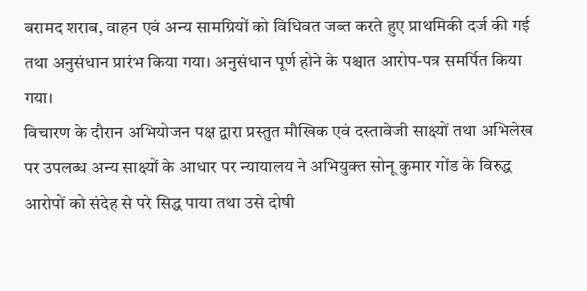बरामद शराब, वाहन एवं अन्य सामग्रियों को विधिवत जब्त करते हुए प्राथमिकी दर्ज की गई तथा अनुसंधान प्रारंभ किया गया। अनुसंधान पूर्ण होने के पश्चात आरोप-पत्र समर्पित किया गया।
विचारण के दौरान अभियोजन पक्ष द्वारा प्रस्तुत मौखिक एवं दस्तावेजी साक्ष्यों तथा अभिलेख पर उपलब्ध अन्य साक्ष्यों के आधार पर न्यायालय ने अभियुक्त सोनू कुमार गोंड के विरुद्ध आरोपों को संदेह से परे सिद्ध पाया तथा उसे दोषी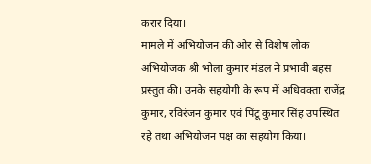करार दिया।
मामले में अभियोजन की ओर से विशेष लोक अभियोजक श्री भोला कुमार मंडल ने प्रभावी बहस प्रस्तुत की। उनके सहयोगी के रूप में अधिवक्ता राजेंद्र कुमार, रविरंजन कुमार एवं पिंटू कुमार सिंह उपस्थित रहे तथा अभियोजन पक्ष का सहयोग किया।